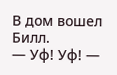В дом вошел Билл.
— Уф! Уф! —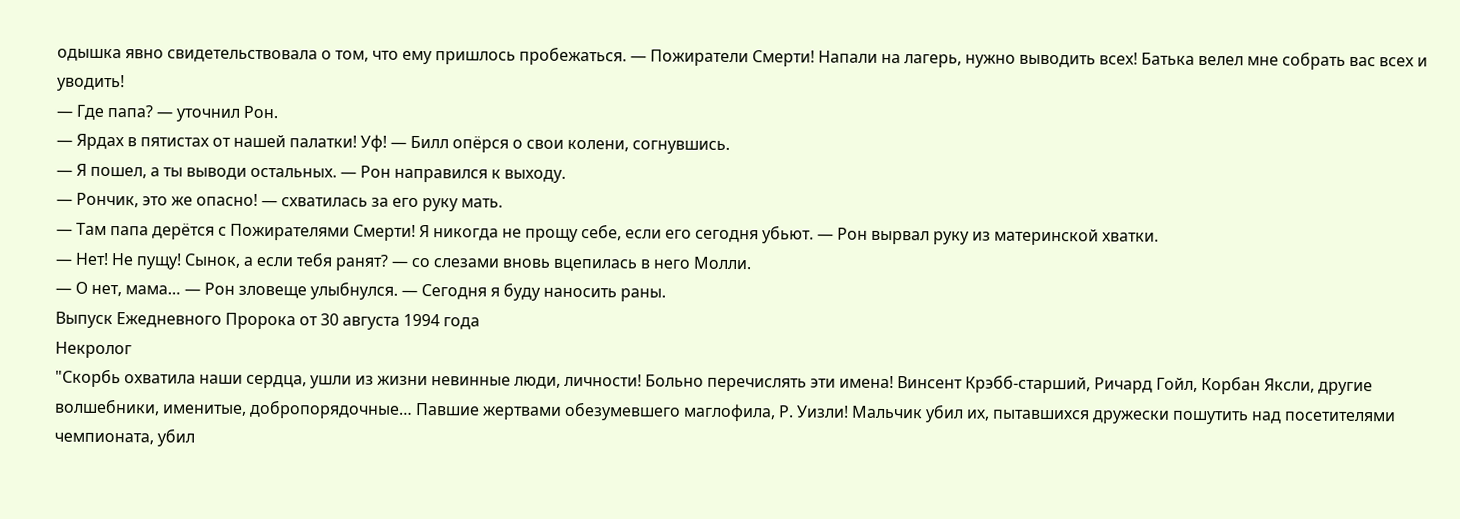одышка явно свидетельствовала о том, что ему пришлось пробежаться. — Пожиратели Смерти! Напали на лагерь, нужно выводить всех! Батька велел мне собрать вас всех и уводить!
— Где папа? — уточнил Рон.
— Ярдах в пятистах от нашей палатки! Уф! — Билл опёрся о свои колени, согнувшись.
— Я пошел, а ты выводи остальных. — Рон направился к выходу.
— Рончик, это же опасно! — схватилась за его руку мать.
— Там папа дерётся с Пожирателями Смерти! Я никогда не прощу себе, если его сегодня убьют. — Рон вырвал руку из материнской хватки.
— Нет! Не пущу! Сынок, а если тебя ранят? — со слезами вновь вцепилась в него Молли.
— О нет, мама… — Рон зловеще улыбнулся. — Сегодня я буду наносить раны.
Выпуск Ежедневного Пророка от 30 августа 1994 года
Некролог
"Скорбь охватила наши сердца, ушли из жизни невинные люди, личности! Больно перечислять эти имена! Винсент Крэбб-старший, Ричард Гойл, Корбан Яксли, другие волшебники, именитые, добропорядочные… Павшие жертвами обезумевшего маглофила, Р. Уизли! Мальчик убил их, пытавшихся дружески пошутить над посетителями чемпионата, убил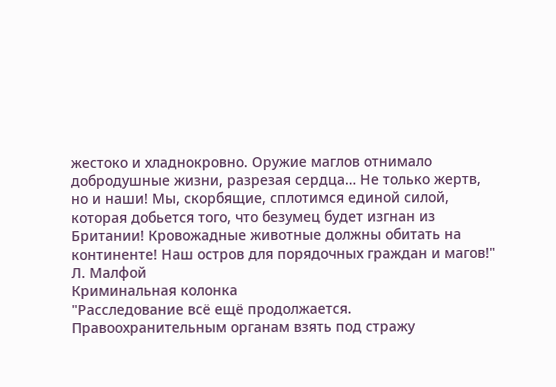жестоко и хладнокровно. Оружие маглов отнимало добродушные жизни, разрезая сердца… Не только жертв, но и наши! Мы, скорбящие, сплотимся единой силой, которая добьется того, что безумец будет изгнан из Британии! Кровожадные животные должны обитать на континенте! Наш остров для порядочных граждан и магов!"
Л. Малфой
Криминальная колонка
"Расследование всё ещё продолжается. Правоохранительным органам взять под стражу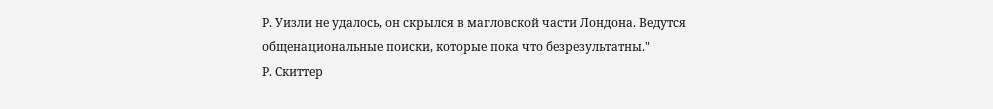Р. Уизли не удалось, он скрылся в магловской части Лондона. Ведутся общенациональные поиски, которые пока что безрезультатны."
Р. Скиттер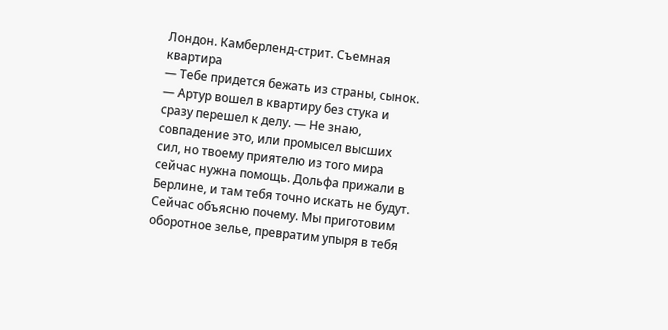Лондон. Камберленд-стрит. Съемная квартира
— Тебе придется бежать из страны, сынок. — Артур вошел в квартиру без стука и сразу перешел к делу. — Не знаю, совпадение это, или промысел высших сил, но твоему приятелю из того мира сейчас нужна помощь. Дольфа прижали в Берлине, и там тебя точно искать не будут. Сейчас объясню почему. Мы приготовим оборотное зелье, превратим упыря в тебя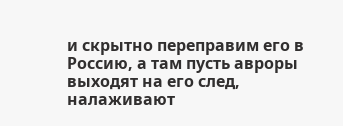и скрытно переправим его в Россию, а там пусть авроры выходят на его след, налаживают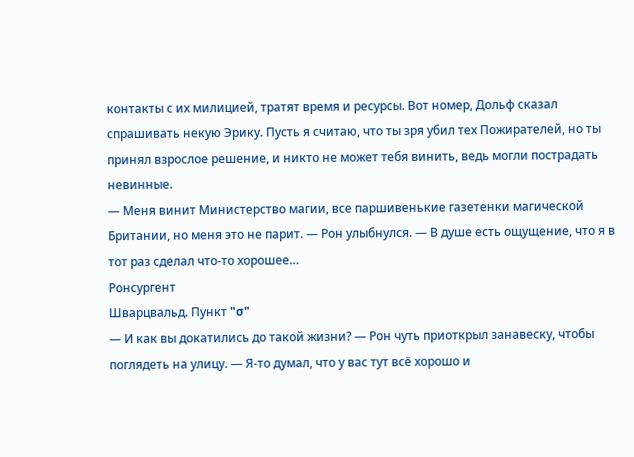контакты с их милицией, тратят время и ресурсы. Вот номер, Дольф сказал спрашивать некую Эрику. Пусть я считаю, что ты зря убил тех Пожирателей, но ты принял взрослое решение, и никто не может тебя винить, ведь могли пострадать невинные.
— Меня винит Министерство магии, все паршивенькие газетенки магической Британии, но меня это не парит. — Рон улыбнулся. — В душе есть ощущение, что я в тот раз сделал что-то хорошее…
Ронсургент
Шварцвальд. Пункт "σ"
— И как вы докатились до такой жизни? — Рон чуть приоткрыл занавеску, чтобы поглядеть на улицу. — Я-то думал, что у вас тут всё хорошо и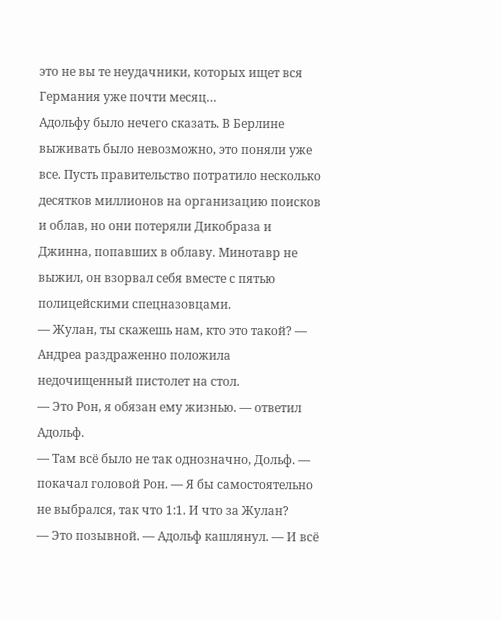это не вы те неудачники, которых ищет вся Германия уже почти месяц…
Адольфу было нечего сказать. В Берлине выживать было невозможно, это поняли уже все. Пусть правительство потратило несколько десятков миллионов на организацию поисков и облав, но они потеряли Дикобраза и Джинна, попавших в облаву. Минотавр не выжил, он взорвал себя вместе с пятью полицейскими спецназовцами.
— Жулан, ты скажешь нам, кто это такой? — Андреа раздраженно положила недочищенный пистолет на стол.
— Это Рон, я обязан ему жизнью. — ответил Адольф.
— Там всё было не так однозначно, Дольф. — покачал головой Рон. — Я бы самостоятельно не выбрался, так что 1:1. И что за Жулан?
— Это позывной. — Адольф кашлянул. — И всё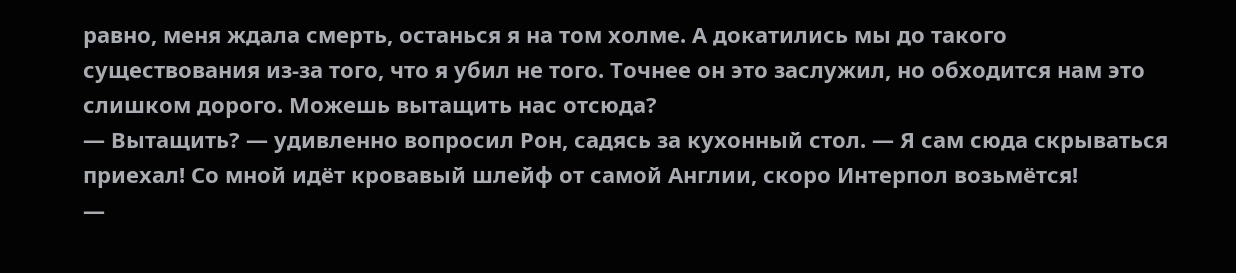равно, меня ждала смерть, останься я на том холме. А докатились мы до такого существования из-за того, что я убил не того. Точнее он это заслужил, но обходится нам это слишком дорого. Можешь вытащить нас отсюда?
— Вытащить? — удивленно вопросил Рон, садясь за кухонный стол. — Я сам сюда скрываться приехал! Со мной идёт кровавый шлейф от самой Англии, скоро Интерпол возьмётся!
—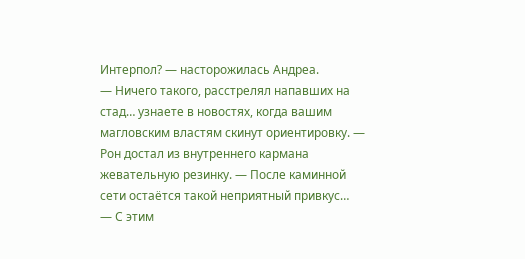Интерпол? — насторожилась Андреа.
— Ничего такого, расстрелял напавших на стад… узнаете в новостях, когда вашим магловским властям скинут ориентировку. — Рон достал из внутреннего кармана жевательную резинку. — После каминной сети остаётся такой неприятный привкус…
— С этим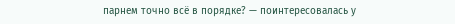парнем точно всё в порядке? — поинтересовалась у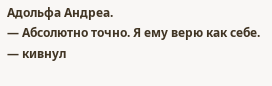Адольфа Андреа.
— Абсолютно точно. Я ему верю как себе. — кивнул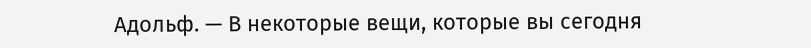Адольф. — В некоторые вещи, которые вы сегодня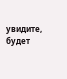увидите, будет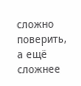сложно поверить, а ещё сложнее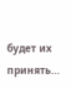будет их принять…